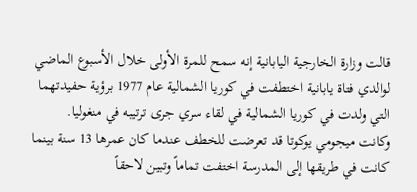قالت وزارة الخارجية اليابانية إنه سمح للمرة الأولى خلال الأسبوع الماضي لوالدي فتاة يابانية اختطفت في كوريا الشمالية عام 1977 برؤية حفيدتهما التي ولدت في كوريا الشمالية في لقاء سري جرى ترتيبه في منغوليا.
وكانت ميجومي يوكوتا قد تعرضت للخطف عندما كان عمرها 13 سنة بينما كانت في طريقها إلى المدرسة اختفت تماماً وتبين لاحقاً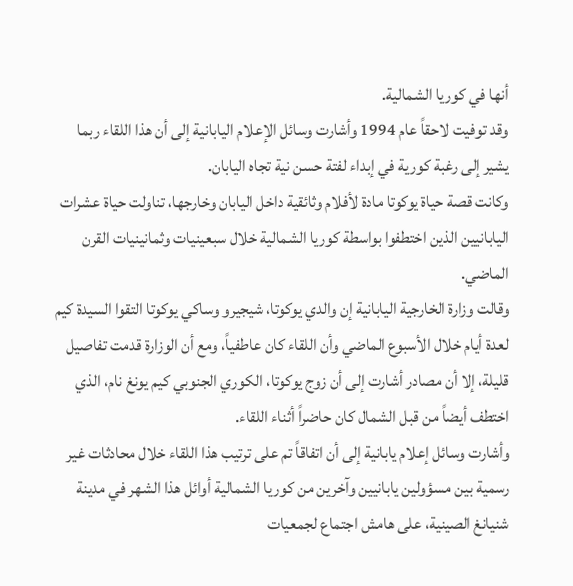أنها في كوريا الشمالية.
وقد توفيت لاحقاً عام 1994 وأشارت وسائل الإعلام اليابانية إلى أن هذا اللقاء ربما يشير إلى رغبة كورية في إبداء لفتة حسن نية تجاه اليابان.
وكانت قصة حياة يوكوتا مادة لأفلام وثائقية داخل اليابان وخارجها، تناولت حياة عشرات اليابانيين الذين اختطفوا بواسطة كوريا الشمالية خلال سبعينيات وثمانينيات القرن الماضي.
وقالت وزارة الخارجية اليابانية إن والدي يوكوتا، شيجيرو وساكي يوكوتا التقوا السيدة كيم لعدة أيام خلال الأسبوع الماضي وأن اللقاء كان عاطفياً، ومع أن الوزارة قدمت تفاصيل قليلة، إلا أن مصادر أشارت إلى أن زوج يوكوتا، الكوري الجنوبي كيم يونغ نام، الذي اختطف أيضاً من قبل الشمال كان حاضراً أثناء اللقاء.
وأشارت وسائل إعلام يابانية إلى أن اتفاقاً تم على ترتيب هذا اللقاء خلال محادثات غير رسمية بين مسؤولين يابانيين وآخرين من كوريا الشمالية أوائل هذا الشهر في مدينة شنيانغ الصينية، على هامش اجتماع لجمعيات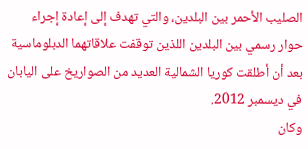الصليب الأحمر بين البلدين، والتي تهدف إلى إعادة إجراء حوار رسمي بين البلدين اللذين توقفت علاقاتهما الدبلوماسية بعد أن أطلقت كوريا الشمالية العديد من الصواريخ على اليابان في ديسمبر 2012.
وكان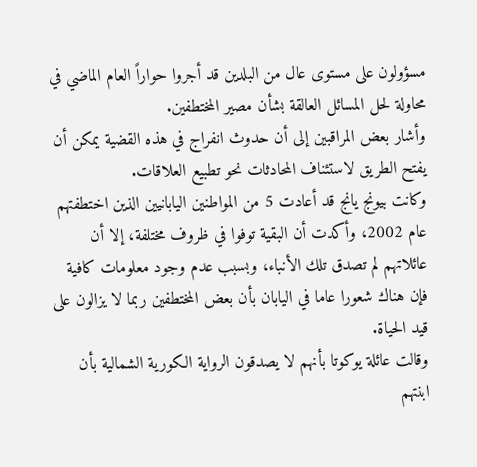مسؤولون على مستوى عال من البلدين قد أجروا حواراً العام الماضي في محاولة لحل المسائل العالقة بشأن مصير المختطفين.
وأشار بعض المراقبين إلى أن حدوث انفراج في هذه القضية يمكن أن يفتح الطريق لاستئناف المحادثات نحو تطبيع العلاقات.
وكانت بيونج يانج قد أعادت 5 من المواطنين اليابانيين الذين اختطفتهم عام 2002، وأكدت أن البقية توفوا في ظروف مختلفة، إلا أن عائلاتهم لم تصدق تلك الأنباء، وبسبب عدم وجود معلومات كافية فإن هناك شعورا عاما في اليابان بأن بعض المختطفين ربما لا يزالون على قيد الحياة.
وقالت عائلة يوكوتا بأنهم لا يصدقون الرواية الكورية الشمالية بأن ابنتهم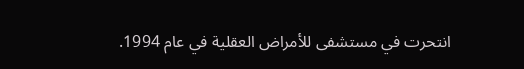انتحرت في مستشفى للأمراض العقلية في عام 1994.